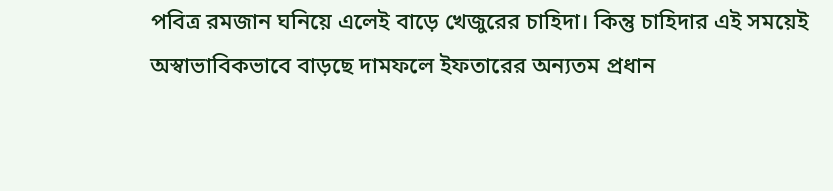পবিত্র রমজান ঘনিয়ে এলেই বাড়ে খেজুরের চাহিদা। কিন্তু চাহিদার এই সময়েই অস্বাভাবিকভাবে বাড়ছে দামফলে ইফতারের অন্যতম প্রধান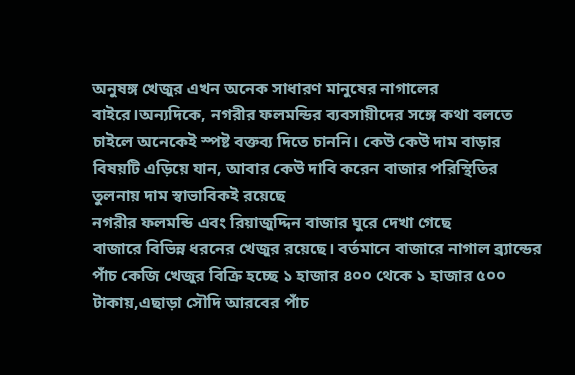অনুষঙ্গ খেজুর এখন অনেক সাধারণ মানুষের নাগালের বাইরে।অন্যদিকে, নগরীর ফলমন্ডির ব্যবসায়ীদের সঙ্গে কথা বলতে চাইলে অনেকেই স্পষ্ট বক্তব্য দিতে চাননি। কেউ কেউ দাম বাড়ার বিষয়টি এড়িয়ে যান, আবার কেউ দাবি করেন বাজার পরিস্থিতির তুলনায় দাম স্বাভাবিকই রয়েছে
নগরীর ফলমন্ডি এবং রিয়াজুদ্দিন বাজার ঘুরে দেখা গেছে
বাজারে বিভিন্ন ধরনের খেজুর রয়েছে। বর্তমানে বাজারে নাগাল ব্র্যান্ডের পাঁচ কেজি খেজুর বিক্রি হচ্ছে ১ হাজার ৪০০ থেকে ১ হাজার ৫০০ টাকায়,এছাড়া সৌদি আরবের পাঁচ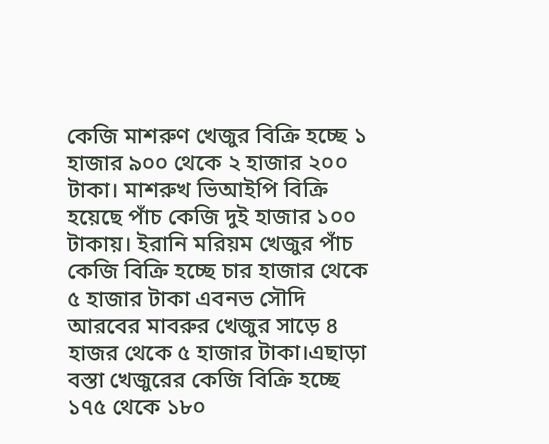কেজি মাশরুণ খেজুর বিক্রি হচ্ছে ১ হাজার ৯০০ থেকে ২ হাজার ২০০ টাকা। মাশরুখ ভিআইপি বিক্রি হয়েছে পাঁচ কেজি দুই হাজার ১০০ টাকায়। ইরানি মরিয়ম খেজুর পাঁচ কেজি বিক্রি হচ্ছে চার হাজার থেকে ৫ হাজার টাকা এবনভ সৌদি আরবের মাবরুর খেজুর সাড়ে ৪ হাজর থেকে ৫ হাজার টাকা।এছাড়া বস্তা খেজুরের কেজি বিক্রি হচ্ছে ১৭৫ থেকে ১৮০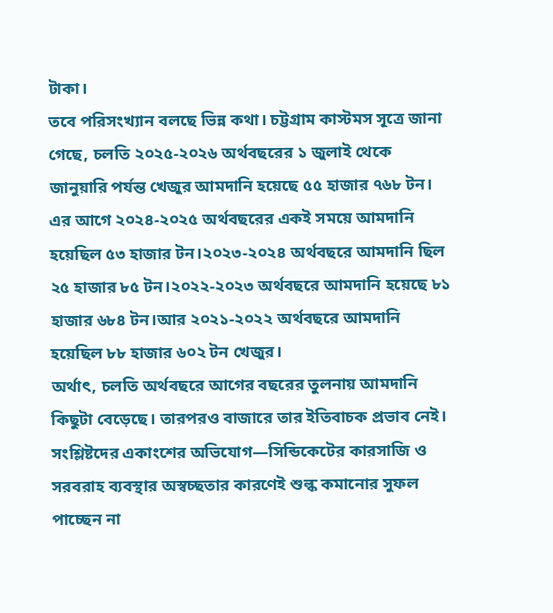টাকা।
তবে পরিসংখ্যান বলছে ভিন্ন কথা। চট্টগ্রাম কাস্টমস সূত্রে জানা গেছে, চলতি ২০২৫-২০২৬ অর্থবছরের ১ জুলাই থেকে জানুয়ারি পর্যন্ত খেজুর আমদানি হয়েছে ৫৫ হাজার ৭৬৮ টন।
এর আগে ২০২৪-২০২৫ অর্থবছরের একই সময়ে আমদানি হয়েছিল ৫৩ হাজার টন।২০২৩-২০২৪ অর্থবছরে আমদানি ছিল ২৫ হাজার ৮৫ টন।২০২২-২০২৩ অর্থবছরে আমদানি হয়েছে ৮১ হাজার ৬৮৪ টন।আর ২০২১-২০২২ অর্থবছরে আমদানি হয়েছিল ৮৮ হাজার ৬০২ টন খেজুর।
অর্থাৎ, চলতি অর্থবছরে আগের বছরের তুলনায় আমদানি কিছুটা বেড়েছে। তারপরও বাজারে তার ইতিবাচক প্রভাব নেই। সংশ্লিষ্টদের একাংশের অভিযোগ—সিন্ডিকেটের কারসাজি ও সরবরাহ ব্যবস্থার অস্বচ্ছতার কারণেই শুল্ক কমানোর সুফল পাচ্ছেন না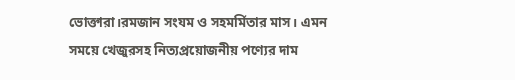ভোক্তারা।রমজান সংযম ও সহমর্মিতার মাস। এমন সময়ে খেজুরসহ নিত্যপ্রয়োজনীয় পণ্যের দাম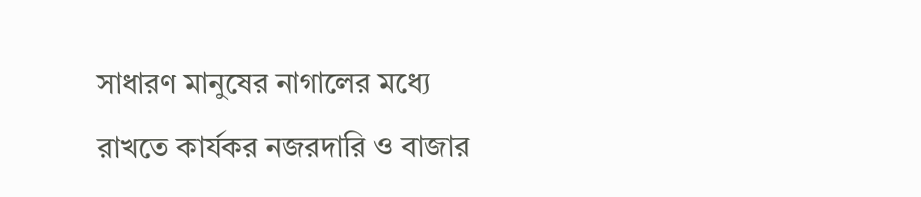সাধারণ মানুষের নাগালের মধ্যে রাখতে কার্যকর নজরদারি ও বাজার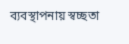ব্যবস্থাপনায় স্বচ্ছতা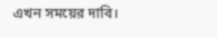এখন সময়ের দাবি।